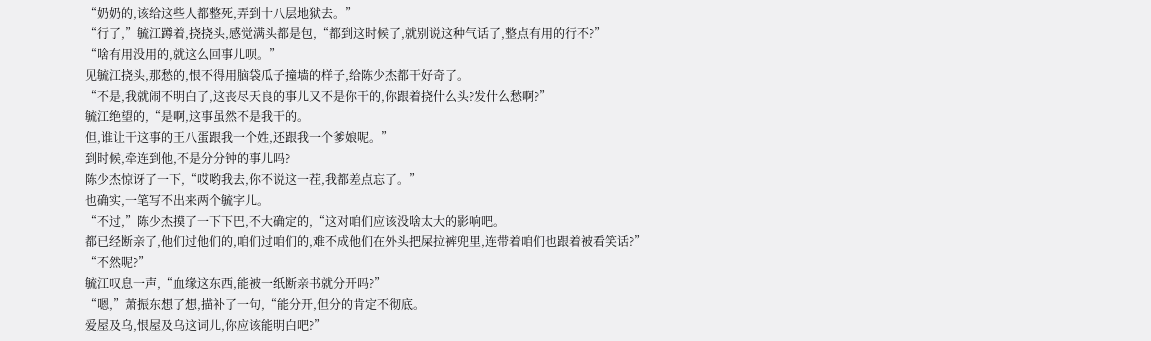“奶奶的,该给这些人都整死,弄到十八层地狱去。”
“行了,”毓江蹲着,挠挠头,感觉满头都是包,“都到这时候了,就别说这种气话了,整点有用的行不?”
“啥有用没用的,就这么回事儿呗。”
见毓江挠头,那愁的,恨不得用脑袋瓜子撞墙的样子,给陈少杰都干好奇了。
“不是,我就闹不明白了,这丧尽天良的事儿又不是你干的,你跟着挠什么头?发什么愁啊?”
毓江绝望的,“是啊,这事虽然不是我干的。
但,谁让干这事的王八蛋跟我一个姓,还跟我一个爹娘呢。”
到时候,牵连到他,不是分分钟的事儿吗?
陈少杰惊讶了一下,“哎哟我去,你不说这一茬,我都差点忘了。”
也确实,一笔写不出来两个毓字儿。
“不过,”陈少杰摸了一下下巴,不大确定的,“这对咱们应该没啥太大的影响吧。
都已经断亲了,他们过他们的,咱们过咱们的,难不成他们在外头把屎拉裤兜里,连带着咱们也跟着被看笑话?”
“不然呢?”
毓江叹息一声,“血缘这东西,能被一纸断亲书就分开吗?”
“嗯,”萧振东想了想,描补了一句,“能分开,但分的肯定不彻底。
爱屋及乌,恨屋及乌这词儿,你应该能明白吧?”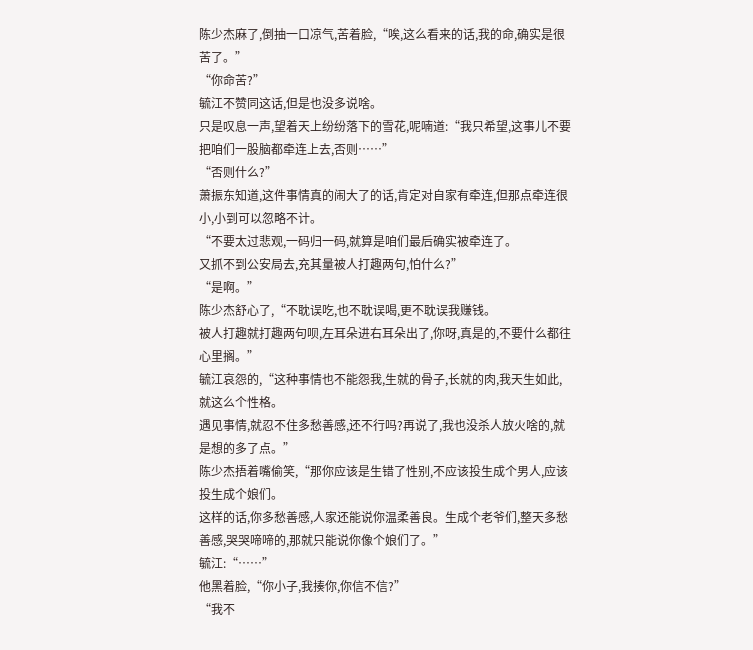陈少杰麻了,倒抽一口凉气,苦着脸,“唉,这么看来的话,我的命,确实是很苦了。”
“你命苦?”
毓江不赞同这话,但是也没多说啥。
只是叹息一声,望着天上纷纷落下的雪花,呢喃道:“我只希望,这事儿不要把咱们一股脑都牵连上去,否则……”
“否则什么?”
萧振东知道,这件事情真的闹大了的话,肯定对自家有牵连,但那点牵连很小,小到可以忽略不计。
“不要太过悲观,一码归一码,就算是咱们最后确实被牵连了。
又抓不到公安局去,充其量被人打趣两句,怕什么?”
“是啊。”
陈少杰舒心了,“不耽误吃,也不耽误喝,更不耽误我赚钱。
被人打趣就打趣两句呗,左耳朵进右耳朵出了,你呀,真是的,不要什么都往心里搁。”
毓江哀怨的,“这种事情也不能怨我,生就的骨子,长就的肉,我天生如此,就这么个性格。
遇见事情,就忍不住多愁善感,还不行吗?再说了,我也没杀人放火啥的,就是想的多了点。”
陈少杰捂着嘴偷笑,“那你应该是生错了性别,不应该投生成个男人,应该投生成个娘们。
这样的话,你多愁善感,人家还能说你温柔善良。生成个老爷们,整天多愁善感,哭哭啼啼的,那就只能说你像个娘们了。”
毓江:“……”
他黑着脸,“你小子,我揍你,你信不信?”
“我不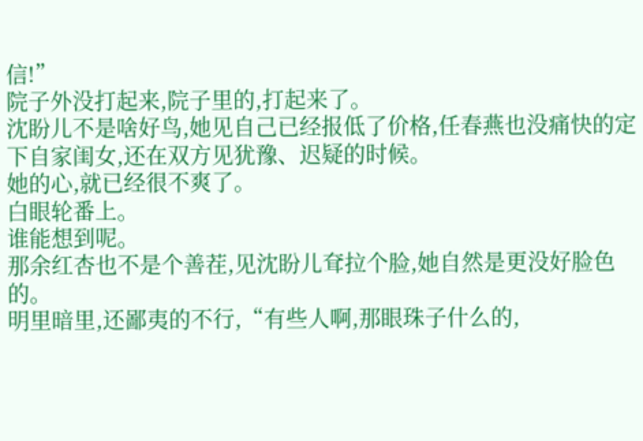信!”
院子外没打起来,院子里的,打起来了。
沈盼儿不是啥好鸟,她见自己已经报低了价格,任春燕也没痛快的定下自家闺女,还在双方见犹豫、迟疑的时候。
她的心,就已经很不爽了。
白眼轮番上。
谁能想到呢。
那余红杏也不是个善茬,见沈盼儿耷拉个脸,她自然是更没好脸色的。
明里暗里,还鄙夷的不行,“有些人啊,那眼珠子什么的,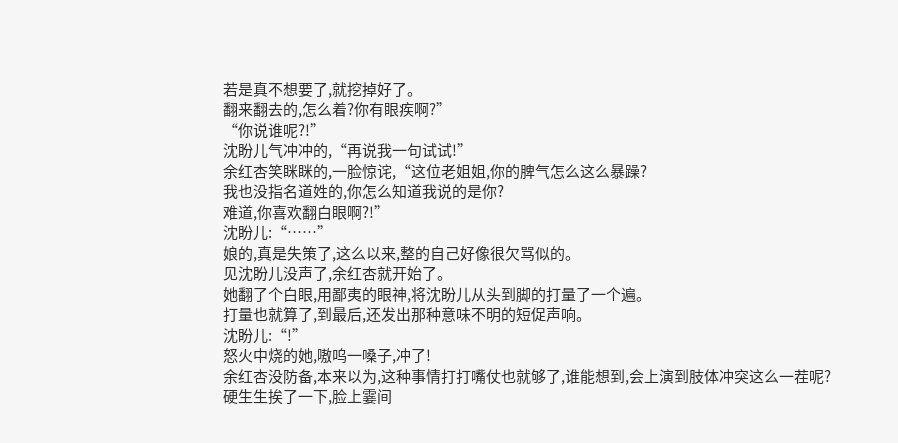若是真不想要了,就挖掉好了。
翻来翻去的,怎么着?你有眼疾啊?”
“你说谁呢?!”
沈盼儿气冲冲的,“再说我一句试试!”
余红杏笑眯眯的,一脸惊诧,“这位老姐姐,你的脾气怎么这么暴躁?
我也没指名道姓的,你怎么知道我说的是你?
难道,你喜欢翻白眼啊?!”
沈盼儿:“……”
娘的,真是失策了,这么以来,整的自己好像很欠骂似的。
见沈盼儿没声了,余红杏就开始了。
她翻了个白眼,用鄙夷的眼神,将沈盼儿从头到脚的打量了一个遍。
打量也就算了,到最后,还发出那种意味不明的短促声响。
沈盼儿:“!”
怒火中烧的她,嗷呜一嗓子,冲了!
余红杏没防备,本来以为,这种事情打打嘴仗也就够了,谁能想到,会上演到肢体冲突这么一茬呢?
硬生生挨了一下,脸上霎间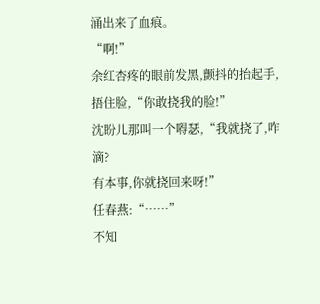涌出来了血痕。
“啊!”
余红杏疼的眼前发黑,颤抖的抬起手,捂住脸,“你敢挠我的脸!”
沈盼儿那叫一个嘚瑟,“我就挠了,咋滴?
有本事,你就挠回来呀!”
任春燕:“……”
不知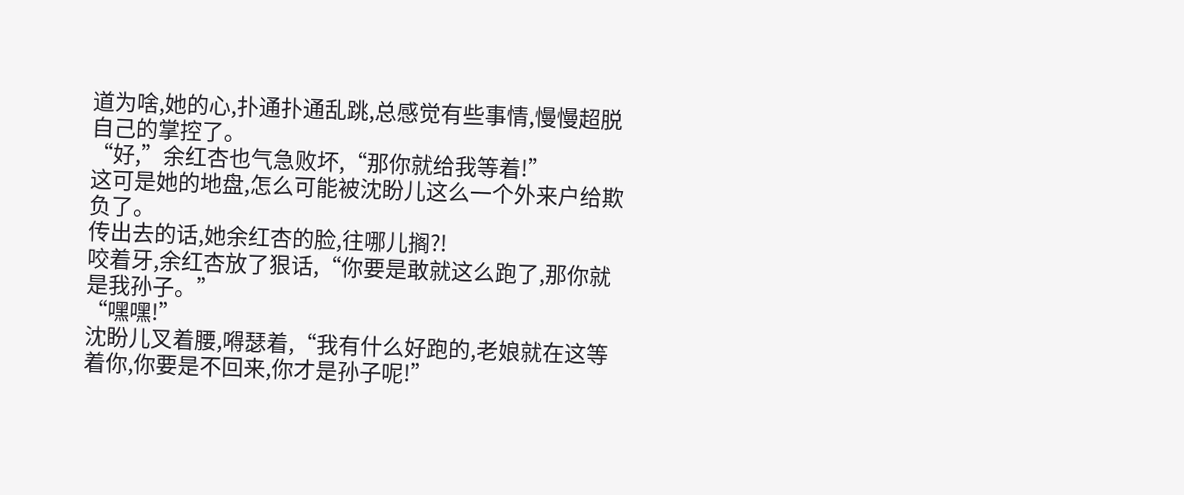道为啥,她的心,扑通扑通乱跳,总感觉有些事情,慢慢超脱自己的掌控了。
“好,”余红杏也气急败坏,“那你就给我等着!”
这可是她的地盘,怎么可能被沈盼儿这么一个外来户给欺负了。
传出去的话,她余红杏的脸,往哪儿搁?!
咬着牙,余红杏放了狠话,“你要是敢就这么跑了,那你就是我孙子。”
“嘿嘿!”
沈盼儿叉着腰,嘚瑟着,“我有什么好跑的,老娘就在这等着你,你要是不回来,你才是孙子呢!”